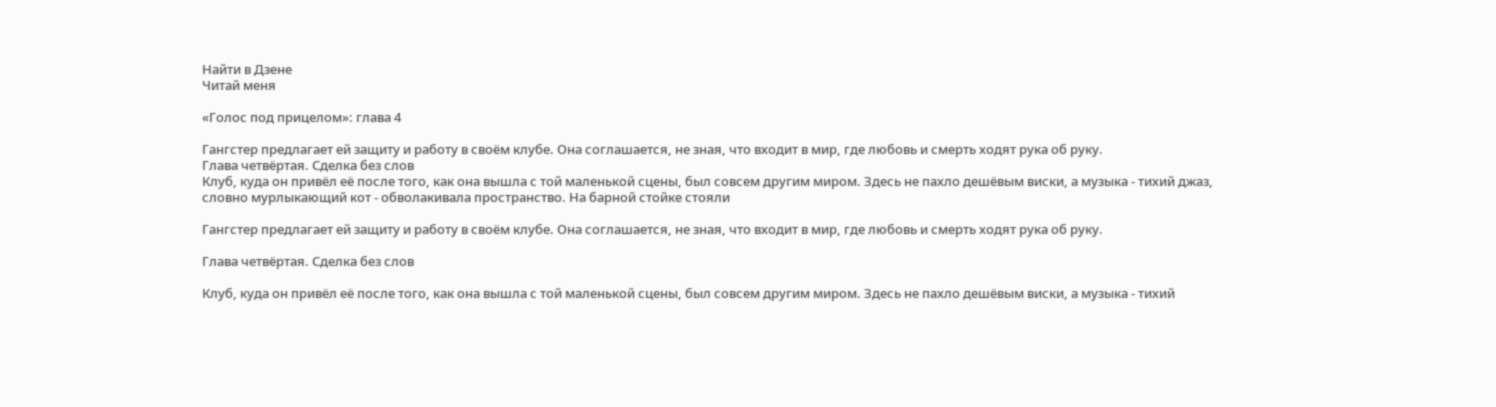Найти в Дзене
Читай меня

«Голос под прицелом»: глава 4

Гангстер предлагает ей защиту и работу в своём клубе. Она соглашается, не зная, что входит в мир, где любовь и смерть ходят рука об руку.
Глава четвёртая. Сделка без слов
Клуб, куда он привёл её после того, как она вышла с той маленькой сцены, был совсем другим миром. Здесь не пахло дешёвым виски, а музыка - тихий джаз, словно мурлыкающий кот - обволакивала пространство. На барной стойке стояли

Гангстер предлагает ей защиту и работу в своём клубе. Она соглашается, не зная, что входит в мир, где любовь и смерть ходят рука об руку.

Глава четвёртая. Сделка без слов

Клуб, куда он привёл её после того, как она вышла с той маленькой сцены, был совсем другим миром. Здесь не пахло дешёвым виски, а музыка - тихий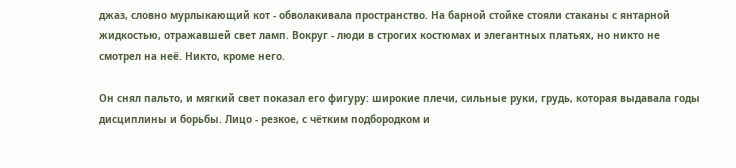джаз, словно мурлыкающий кот - обволакивала пространство. На барной стойке стояли стаканы с янтарной жидкостью, отражавшей свет ламп. Вокруг - люди в строгих костюмах и элегантных платьях, но никто не смотрел на неё. Никто, кроме него.

Он снял пальто, и мягкий свет показал его фигуру: широкие плечи, сильные руки, грудь, которая выдавала годы дисциплины и борьбы. Лицо - резкое, с чётким подбородком и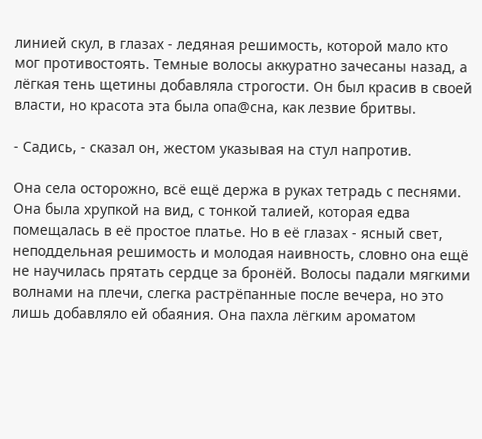линией скул, в глазах - ледяная решимость, которой мало кто мог противостоять. Темные волосы аккуратно зачесаны назад, а лёгкая тень щетины добавляла строгости. Он был красив в своей власти, но красота эта была опа@сна, как лезвие бритвы.

- Садись, - сказал он, жестом указывая на стул напротив.

Она села осторожно, всё ещё держа в руках тетрадь с песнями. Она была хрупкой на вид, с тонкой талией, которая едва помещалась в её простое платье. Но в её глазах - ясный свет, неподдельная решимость и молодая наивность, словно она ещё не научилась прятать сердце за бронёй. Волосы падали мягкими волнами на плечи, слегка растрёпанные после вечера, но это лишь добавляло ей обаяния. Она пахла лёгким ароматом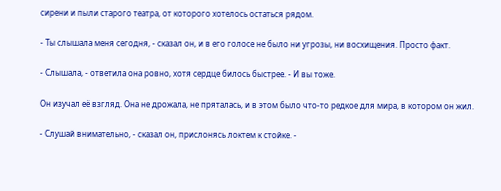сирени и пыли старого театра, от которого хотелось остаться рядом.

- Ты слышала меня сегодня, - сказал он, и в его голосе не было ни угрозы, ни восхищения. Просто факт.

- Слышала, - ответила она ровно, хотя сердце билось быстрее. - И вы тоже.

Он изучал её взгляд. Она не дрожала, не пряталась, и в этом было что-то редкое для мира, в котором он жил.

- Слушай внимательно, - сказал он, прислонясь локтем к стойке. -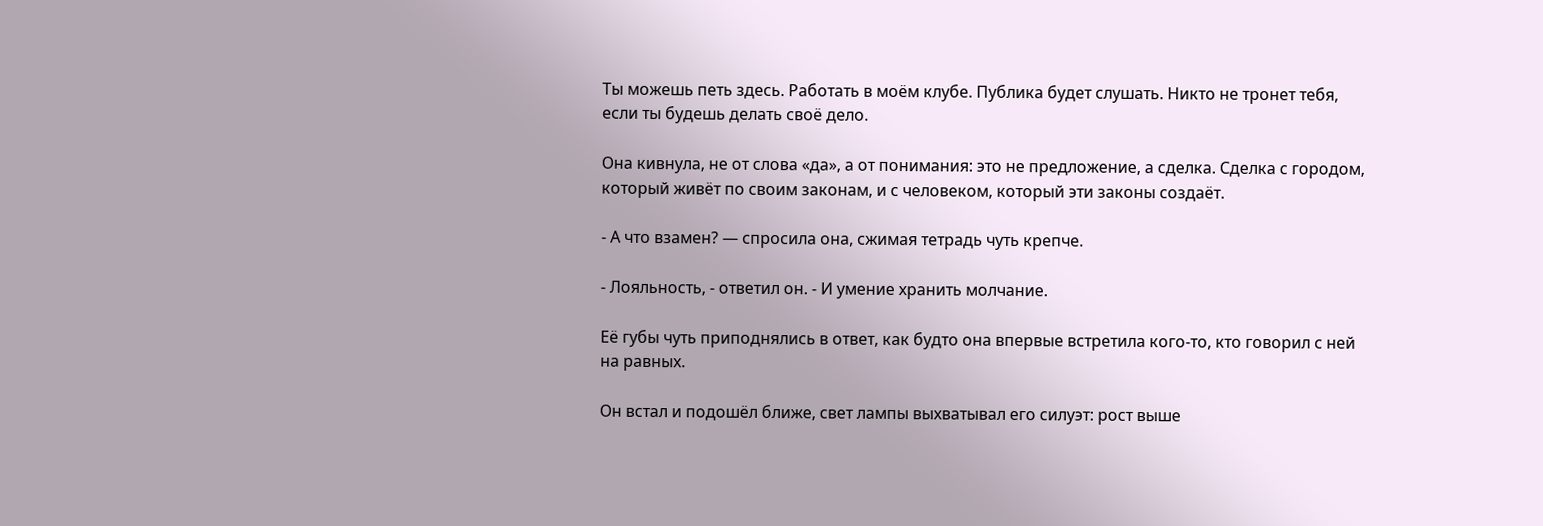Ты можешь петь здесь. Работать в моём клубе. Публика будет слушать. Никто не тронет тебя, если ты будешь делать своё дело.

Она кивнула, не от слова «да», а от понимания: это не предложение, а сделка. Сделка с городом, который живёт по своим законам, и с человеком, который эти законы создаёт.

- А что взамен? — спросила она, сжимая тетрадь чуть крепче.

- Лояльность, - ответил он. - И умение хранить молчание.

Её губы чуть приподнялись в ответ, как будто она впервые встретила кого-то, кто говорил с ней на равных.

Он встал и подошёл ближе, свет лампы выхватывал его силуэт: рост выше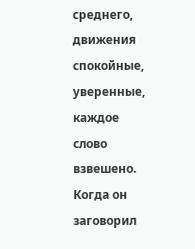среднего, движения спокойные, уверенные, каждое слово взвешено. Когда он заговорил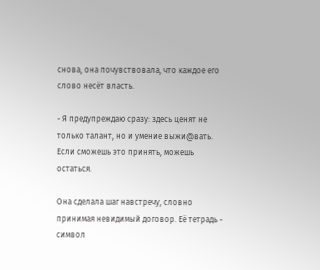снова, она почувствовала, что каждое его слово несёт власть.

- Я предупреждаю сразу: здесь ценят не только талант, но и умение выжи@вать. Если сможешь это принять, можешь остаться.

Она сделала шаг навстречу, словно принимая невидимый договор. Её тетрадь - символ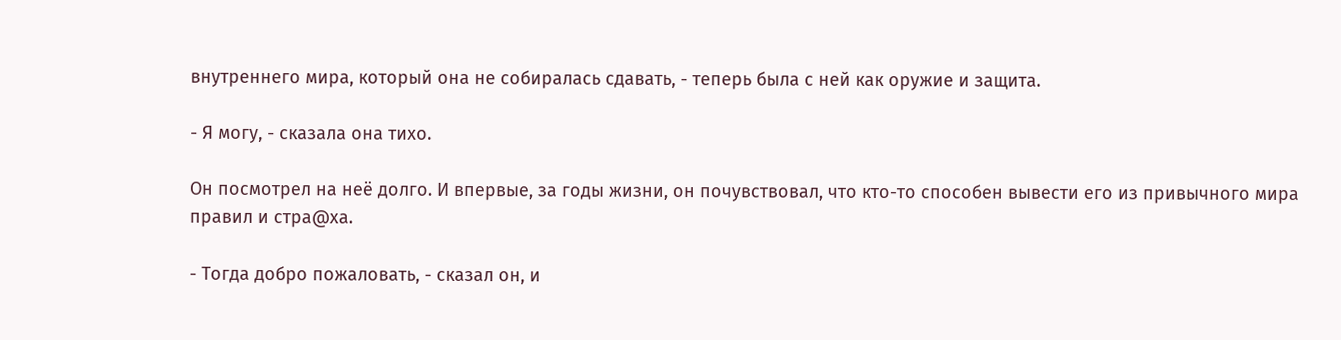внутреннего мира, который она не собиралась сдавать, - теперь была с ней как оружие и защита.

- Я могу, - сказала она тихо.

Он посмотрел на неё долго. И впервые, за годы жизни, он почувствовал, что кто-то способен вывести его из привычного мира правил и стра@ха.

- Тогда добро пожаловать, - сказал он, и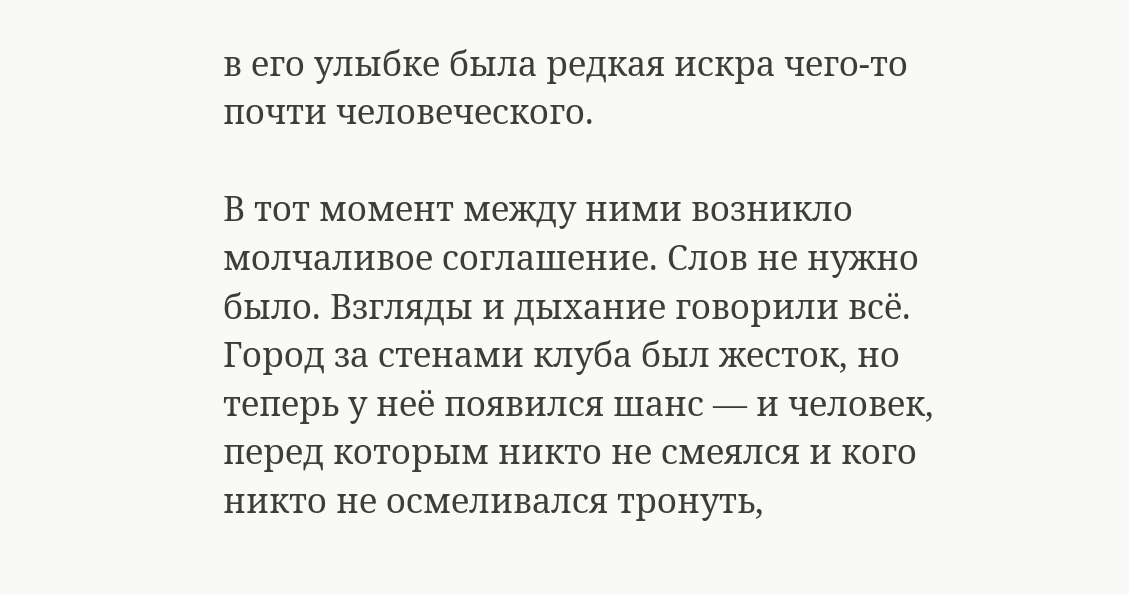в его улыбке была редкая искра чего-то почти человеческого.

В тот момент между ними возникло молчаливое соглашение. Слов не нужно было. Взгляды и дыхание говорили всё. Город за стенами клуба был жесток, но теперь у неё появился шанс — и человек, перед которым никто не смеялся и кого никто не осмеливался тронуть,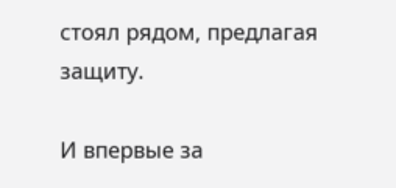стоял рядом, предлагая защиту.

И впервые за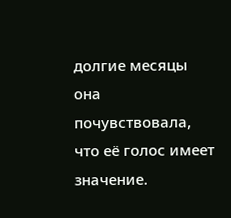долгие месяцы она почувствовала, что её голос имеет значение.